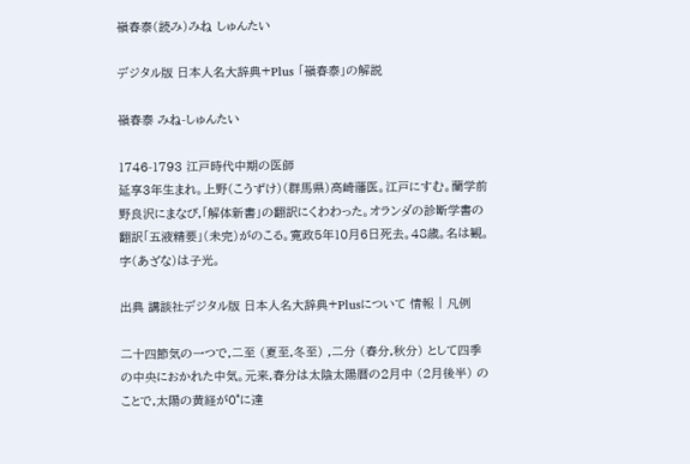嶺春泰(読み)みね しゅんたい

デジタル版 日本人名大辞典+Plus 「嶺春泰」の解説

嶺春泰 みね-しゅんたい

1746-1793 江戸時代中期の医師
延享3年生まれ。上野(こうずけ)(群馬県)高崎藩医。江戸にすむ。蘭学前野良沢にまなび,「解体新書」の翻訳にくわわった。オランダの診断学書の翻訳「五液精要」(未完)がのこる。寛政5年10月6日死去。48歳。名は観。字(あざな)は子光。

出典 講談社デジタル版 日本人名大辞典+Plusについて 情報 | 凡例

二十四節気の一つで,二至 (夏至,冬至) ,二分 (春分,秋分) として四季の中央におかれた中気。元来,春分は太陰太陽暦の2月中 (2月後半) のことで,太陽の黄経が0°に達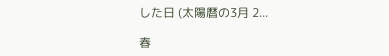した日 (太陽暦の3月 2...

春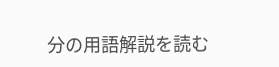分の用語解説を読む